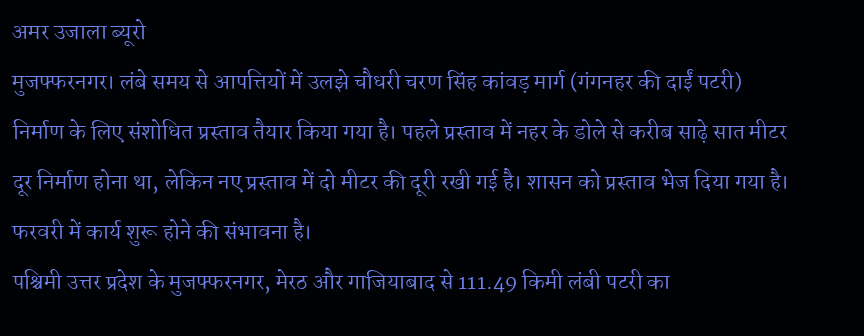अमर उजाला ब्यूरो
मुजफ्फरनगर। लंबे समय से आपत्तियों में उलझे चौधरी चरण सिंह कांवड़ मार्ग (गंगनहर की दाईं पटरी) निर्माण के लिए संशोधित प्रस्ताव तैयार किया गया है। पहले प्रस्ताव में नहर के डोले से करीब साढ़े सात मीटर दूर निर्माण होना था, लेकिन नए प्रस्ताव में दो मीटर की दूरी रखी गई है। शासन को प्रस्ताव भेज दिया गया है। फरवरी में कार्य शुरू होने की संभावना है।
पश्चिमी उत्तर प्रदेश के मुजफ्फरनगर, मेरठ और गाजियाबाद से 111.49 किमी लंबी पटरी का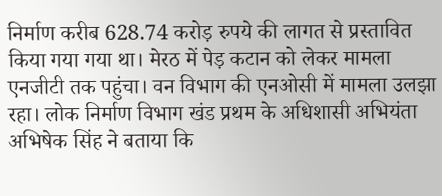निर्माण करीब 628.74 करोड़ रुपये की लागत से प्रस्तावित किया गया गया था। मेरठ में पेड़ कटान को लेकर मामला एनजीटी तक पहुंचा। वन विभाग की एनओसी में मामला उलझा रहा। लोक निर्माण विभाग खंड प्रथम के अधिशासी अभियंता अभिषेक सिंह ने बताया कि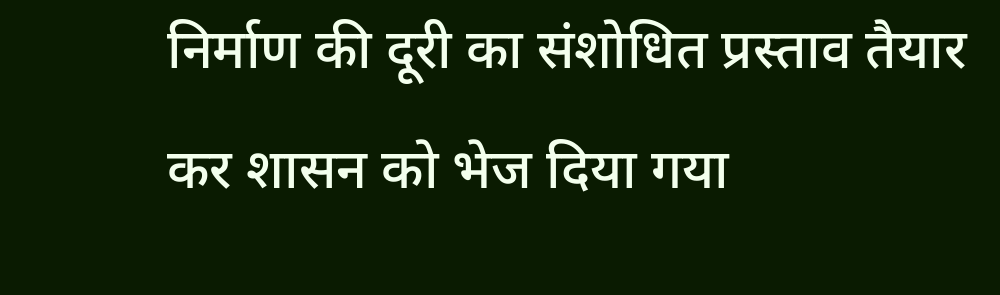निर्माण की दूरी का संशोधित प्रस्ताव तैयार कर शासन को भेज दिया गया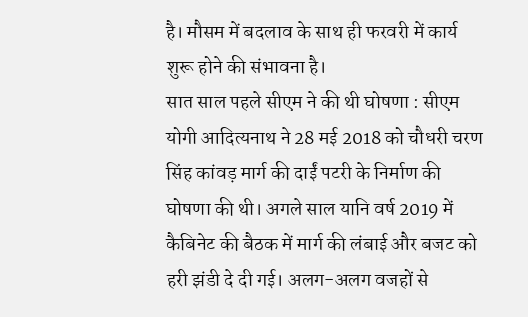है। मौसम में बदलाव के साथ ही फरवरी में कार्य शुरू होने की संभावना है।
सात साल पहले सीएम ने की थी घोषणा : सीएम योगी आदित्यनाथ ने 28 मई 2018 को चौधरी चरण सिंह कांवड़ मार्ग की दाईं पटरी के निर्माण की घोषणा की थी। अगले साल यानि वर्ष 2019 में कैबिनेट की बैठक में मार्ग की लंबाई और बजट को हरी झंडी दे दी गई। अलग-अलग वजहों से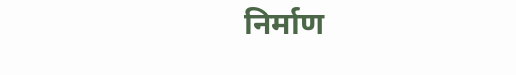निर्माण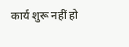कार्य शुरू नहीं हो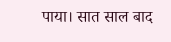पाया। सात साल बाद